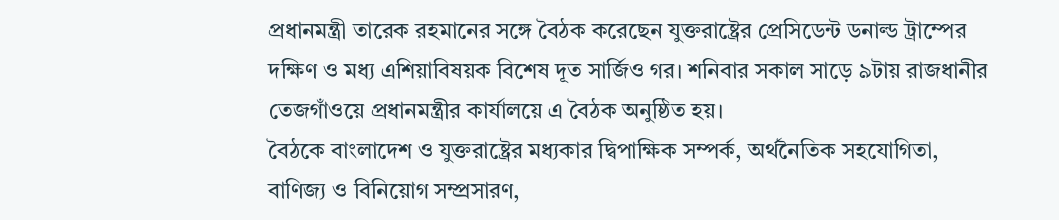প্রধানমন্ত্রী তারেক রহমানের সঙ্গে বৈঠক করেছেন যুক্তরাষ্ট্রের প্রেসিডেন্ট ডনাল্ড ট্রাম্পের দক্ষিণ ও মধ্য এশিয়াবিষয়ক বিশেষ দূত সার্জিও গর। শনিবার সকাল সাড়ে ৯টায় রাজধানীর তেজগাঁওয়ে প্রধানমন্ত্রীর কার্যালয়ে এ বৈঠক অনুষ্ঠিত হয়।
বৈঠকে বাংলাদেশ ও যুক্তরাষ্ট্রের মধ্যকার দ্বিপাক্ষিক সম্পর্ক, অর্থনৈতিক সহযোগিতা, বাণিজ্য ও বিনিয়োগ সম্প্রসারণ,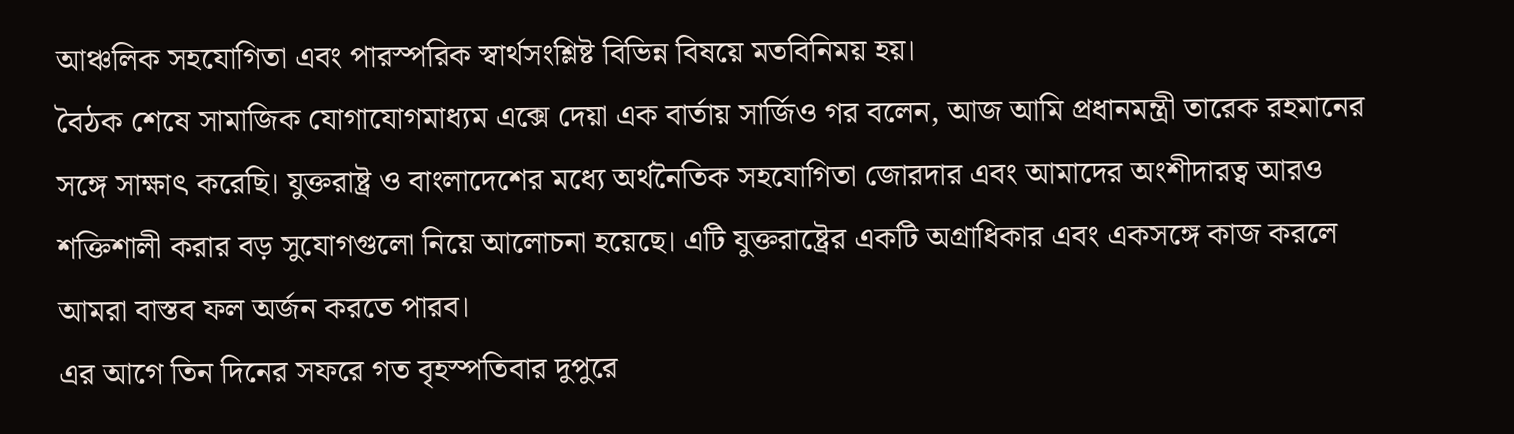আঞ্চলিক সহযোগিতা এবং পারস্পরিক স্বার্থসংশ্লিষ্ট বিভিন্ন বিষয়ে মতবিনিময় হয়।
বৈঠক শেষে সামাজিক যোগাযোগমাধ্যম এক্সে দেয়া এক বার্তায় সার্জিও গর বলেন, আজ আমি প্রধানমন্ত্রী তারেক রহমানের সঙ্গে সাক্ষাৎ করেছি। যুক্তরাষ্ট্র ও বাংলাদেশের মধ্যে অর্থনৈতিক সহযোগিতা জোরদার এবং আমাদের অংশীদারত্ব আরও শক্তিশালী করার বড় সুযোগগুলো নিয়ে আলোচনা হয়েছে। এটি যুক্তরাষ্ট্রের একটি অগ্রাধিকার এবং একসঙ্গে কাজ করলে আমরা বাস্তব ফল অর্জন করতে পারব।
এর আগে তিন দিনের সফরে গত বৃহস্পতিবার দুপুরে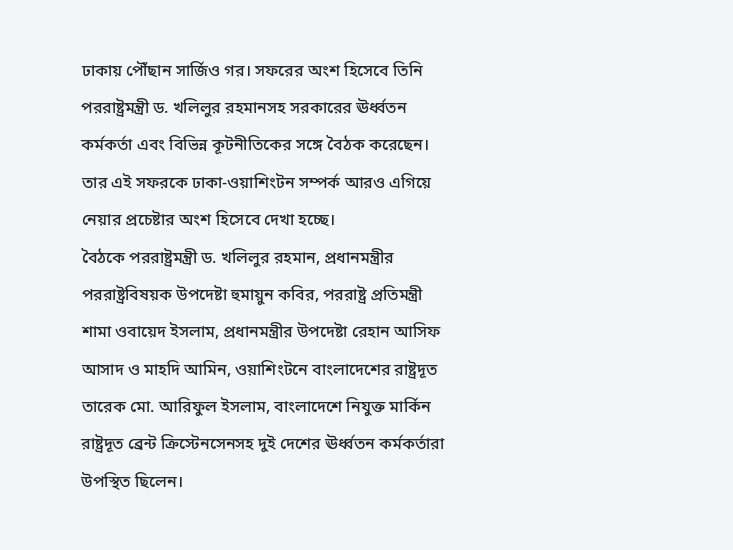ঢাকায় পৌঁছান সার্জিও গর। সফরের অংশ হিসেবে তিনি পররাষ্ট্রমন্ত্রী ড. খলিলুর রহমানসহ সরকারের ঊর্ধ্বতন কর্মকর্তা এবং বিভিন্ন কূটনীতিকের সঙ্গে বৈঠক করেছেন। তার এই সফরকে ঢাকা-ওয়াশিংটন সম্পর্ক আরও এগিয়ে নেয়ার প্রচেষ্টার অংশ হিসেবে দেখা হচ্ছে।
বৈঠকে পররাষ্ট্রমন্ত্রী ড. খলিলুর রহমান, প্রধানমন্ত্রীর পররাষ্ট্রবিষয়ক উপদেষ্টা হুমায়ুন কবির, পররাষ্ট্র প্রতিমন্ত্রী শামা ওবায়েদ ইসলাম, প্রধানমন্ত্রীর উপদেষ্টা রেহান আসিফ আসাদ ও মাহদি আমিন, ওয়াশিংটনে বাংলাদেশের রাষ্ট্রদূত তারেক মো. আরিফুল ইসলাম, বাংলাদেশে নিযুক্ত মার্কিন রাষ্ট্রদূত ব্রেন্ট ক্রিস্টেনসেনসহ দুই দেশের ঊর্ধ্বতন কর্মকর্তারা উপস্থিত ছিলেন।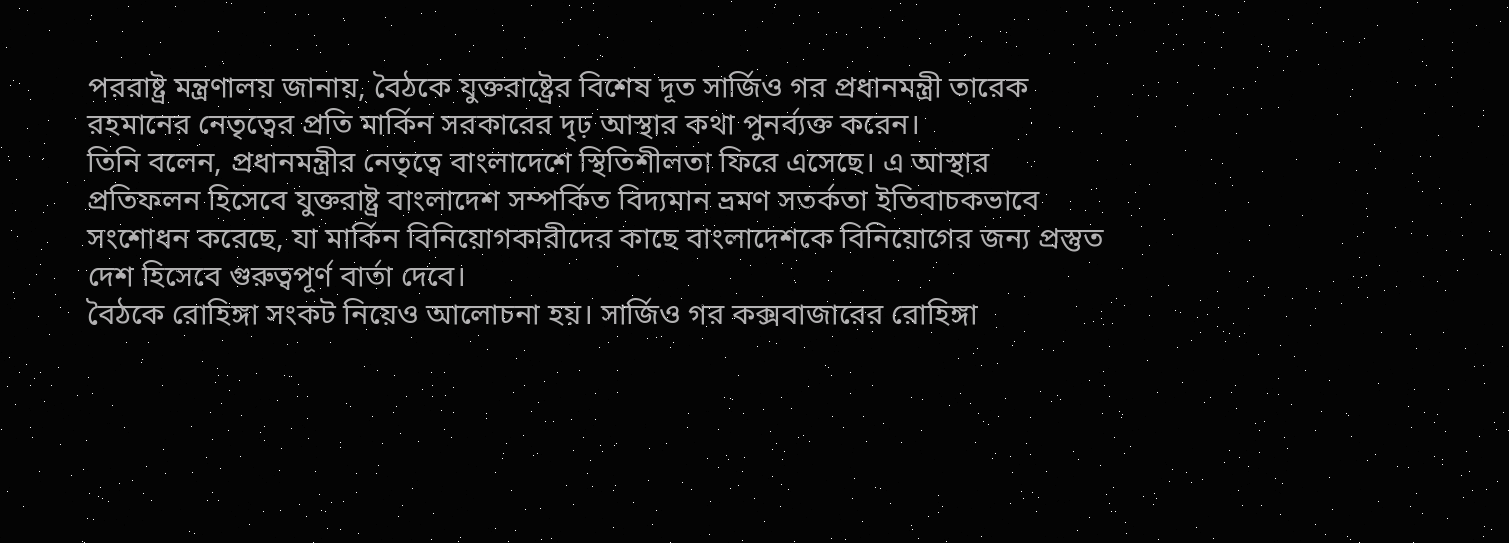পররাষ্ট্র মন্ত্রণালয় জানায়, বৈঠকে যুক্তরাষ্ট্রের বিশেষ দূত সার্জিও গর প্রধানমন্ত্রী তারেক রহমানের নেতৃত্বের প্রতি মার্কিন সরকারের দৃঢ় আস্থার কথা পুনর্ব্যক্ত করেন।
তিনি বলেন, প্রধানমন্ত্রীর নেতৃত্বে বাংলাদেশে স্থিতিশীলতা ফিরে এসেছে। এ আস্থার প্রতিফলন হিসেবে যুক্তরাষ্ট্র বাংলাদেশ সম্পর্কিত বিদ্যমান ভ্রমণ সতর্কতা ইতিবাচকভাবে সংশোধন করেছে, যা মার্কিন বিনিয়োগকারীদের কাছে বাংলাদেশকে বিনিয়োগের জন্য প্রস্তুত দেশ হিসেবে গুরুত্বপূর্ণ বার্তা দেবে।
বৈঠকে রোহিঙ্গা সংকট নিয়েও আলোচনা হয়। সার্জিও গর কক্সবাজারের রোহিঙ্গা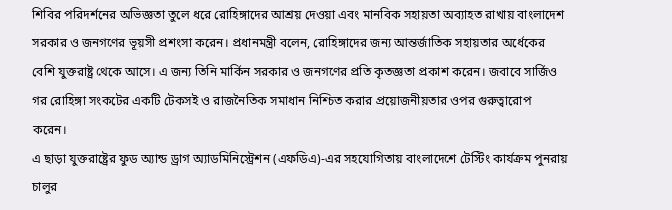শিবির পরিদর্শনের অভিজ্ঞতা তুলে ধরে রোহিঙ্গাদের আশ্রয় দেওয়া এবং মানবিক সহায়তা অব্যাহত রাখায় বাংলাদেশ সরকার ও জনগণের ভূয়সী প্রশংসা করেন। প্রধানমন্ত্রী বলেন, রোহিঙ্গাদের জন্য আন্তর্জাতিক সহায়তার অর্ধেকের বেশি যুক্তরাষ্ট্র থেকে আসে। এ জন্য তিনি মার্কিন সরকার ও জনগণের প্রতি কৃতজ্ঞতা প্রকাশ করেন। জবাবে সার্জিও গর রোহিঙ্গা সংকটের একটি টেকসই ও রাজনৈতিক সমাধান নিশ্চিত করার প্রয়োজনীয়তার ওপর গুরুত্বারোপ করেন।
এ ছাড়া যুক্তরাষ্ট্রের ফুড অ্যান্ড ড্রাগ অ্যাডমিনিস্ট্রেশন (এফডিএ)-এর সহযোগিতায় বাংলাদেশে টেস্টিং কার্যক্রম পুনরায় চালুর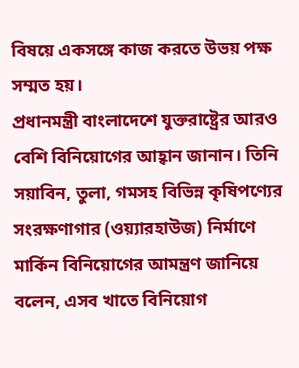বিষয়ে একসঙ্গে কাজ করতে উভয় পক্ষ সম্মত হয়।
প্রধানমন্ত্রী বাংলাদেশে যুক্তরাষ্ট্রের আরও বেশি বিনিয়োগের আহ্বান জানান। তিনি সয়াবিন, তুলা, গমসহ বিভিন্ন কৃষিপণ্যের সংরক্ষণাগার (ওয়্যারহাউজ) নির্মাণে মার্কিন বিনিয়োগের আমন্ত্রণ জানিয়ে বলেন, এসব খাতে বিনিয়োগ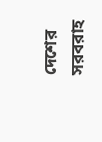দেশের সরবরাহ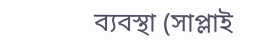ব্যবস্থা (সাপ্লাই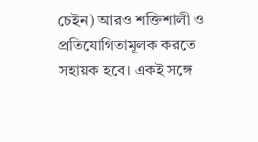চেইন) আরও শক্তিশালী ও প্রতিযোগিতামূলক করতে সহায়ক হবে। একই সঙ্গে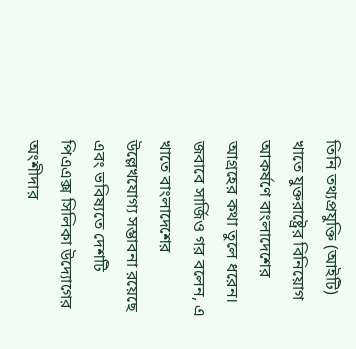তিনি তথ্যপ্রযুক্তি (আইটি) খাতে যুক্তরাষ্ট্রের বিনিয়োগ আকর্ষণে বাংলাদেশের আগ্রহের কথা তুলে ধরেন। জবাবে সার্জিও গর বলেন, এ খাতে বাংলাদেশের উল্লেখযোগ্য সম্ভাবনা রয়েছে এবং ভবিষ্যতে দেশটি পিএএক্স সিলিকা উদ্যোগের অংশীদার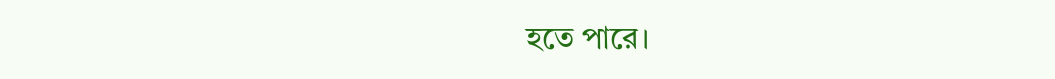হতে পারে।